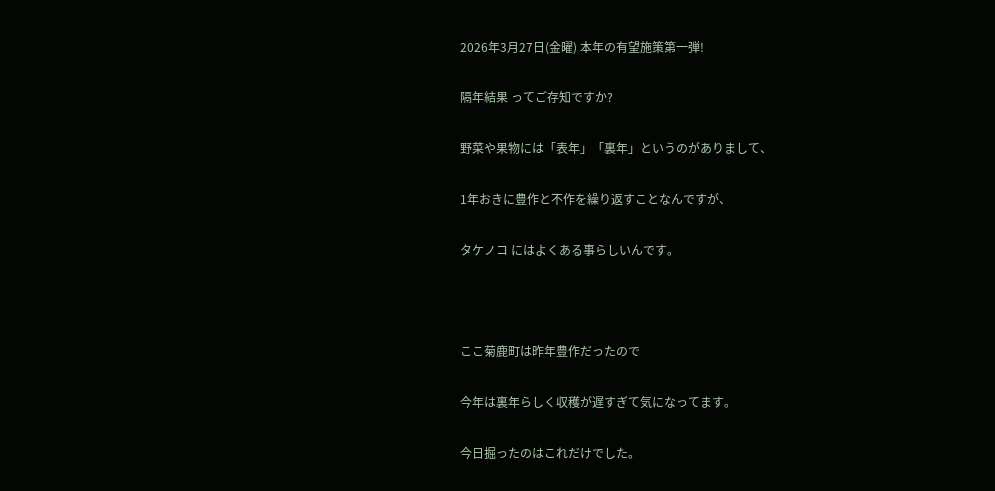2026年3月27日(金曜) 本年の有望施策第一弾!

隔年結果 ってご存知ですか?

野菜や果物には「表年」「裏年」というのがありまして、

1年おきに豊作と不作を繰り返すことなんですが、

タケノコ にはよくある事らしいんです。



ここ菊鹿町は昨年豊作だったので

今年は裏年らしく収穫が遅すぎて気になってます。

今日掘ったのはこれだけでした。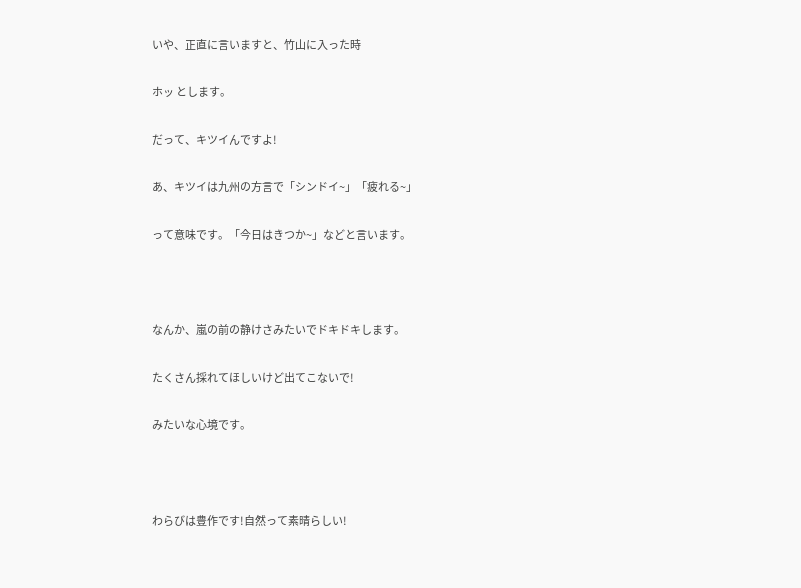いや、正直に言いますと、竹山に入った時

ホッ とします。

だって、キツイんですよ!

あ、キツイは九州の方言で「シンドイ~」「疲れる~」

って意味です。「今日はきつか~」などと言います。



なんか、嵐の前の静けさみたいでドキドキします。

たくさん採れてほしいけど出てこないで!

みたいな心境です。



わらびは豊作です!自然って素晴らしい!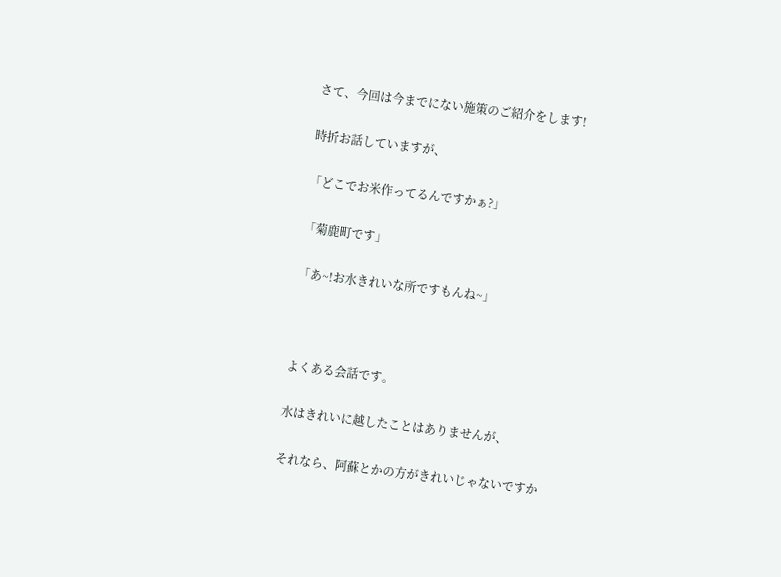さて、今回は今までにない施策のご紹介をします!

時折お話していますが、

「どこでお米作ってるんですかぁ?」

「菊鹿町です」

「あ~!お水きれいな所ですもんね~」



よくある会話です。

水はきれいに越したことはありませんが、

それなら、阿蘇とかの方がきれいじゃないですか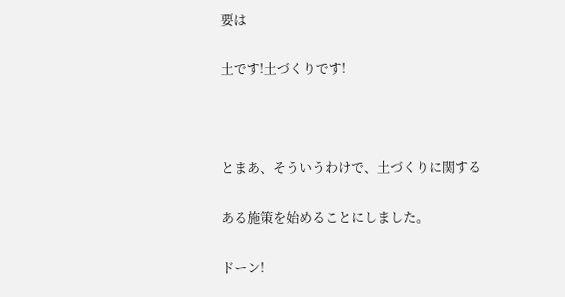要は

土です!土づくりです!



とまあ、そういうわけで、土づくりに関する

ある施策を始めることにしました。

ドーン!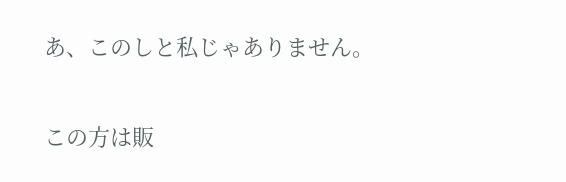あ、このしと私じゃありません。

この方は販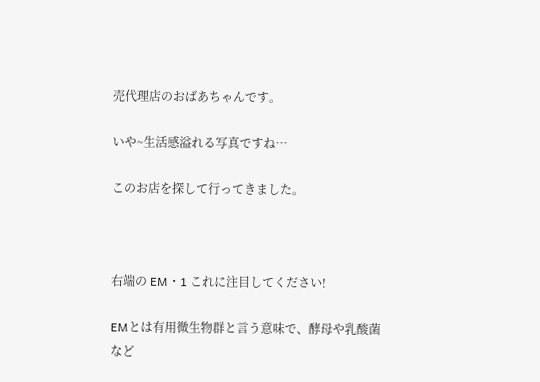売代理店のおばあちゃんです。

いや~生活感溢れる写真ですね…

このお店を探して行ってきました。



右端の EM・1 これに注目してください!

EMとは有用微生物群と言う意味で、酵母や乳酸菌など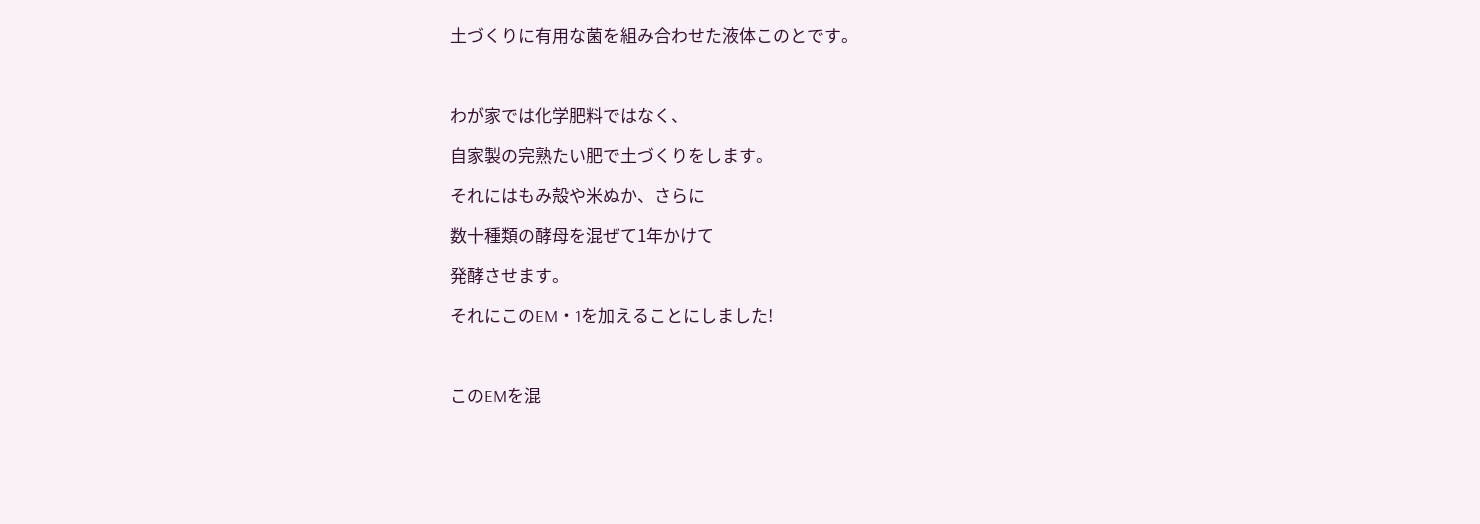土づくりに有用な菌を組み合わせた液体このとです。



わが家では化学肥料ではなく、

自家製の完熟たい肥で土づくりをします。

それにはもみ殻や米ぬか、さらに

数十種類の酵母を混ぜて1年かけて

発酵させます。

それにこのEM・1を加えることにしました!



このEMを混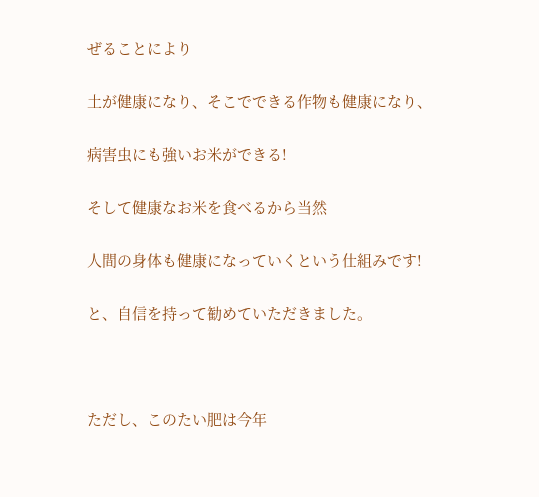ぜることにより

土が健康になり、そこでできる作物も健康になり、

病害虫にも強いお米ができる!

そして健康なお米を食べるから当然

人間の身体も健康になっていくという仕組みです!

と、自信を持って勧めていただきました。



ただし、このたい肥は今年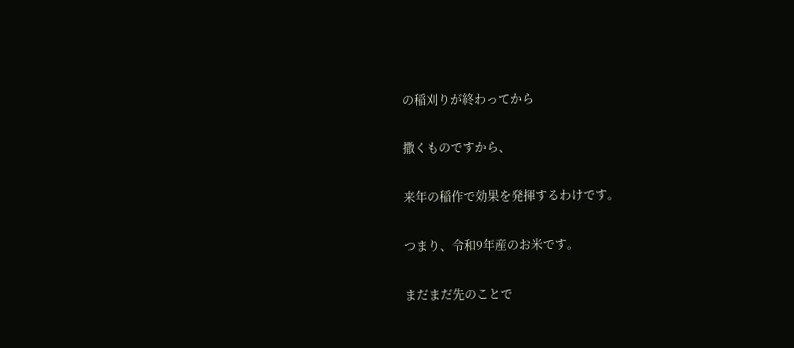の稲刈りが終わってから

撒くものですから、

来年の稲作で効果を発揮するわけです。

つまり、令和9年産のお米です。

まだまだ先のことで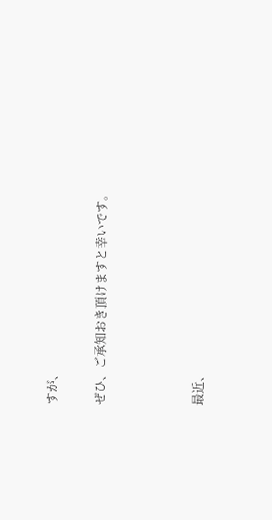すが、

ぜひ、ご承知おき頂けますと幸いです。



最近、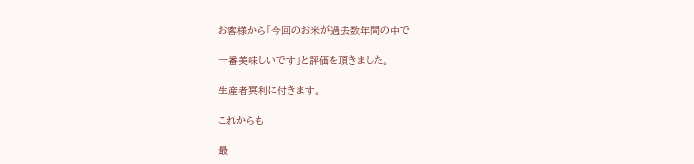お客様から「今回のお米が過去数年間の中で

一番美味しいです」と評価を頂きました。

生産者冥利に付きます。

これからも

最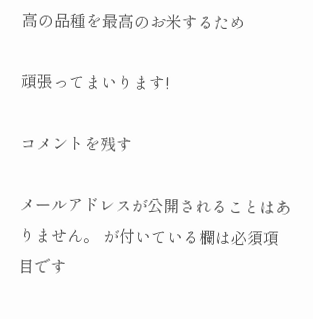高の品種を最高のお米するため

頑張ってまいります!

コメントを残す

メールアドレスが公開されることはありません。 が付いている欄は必須項目です